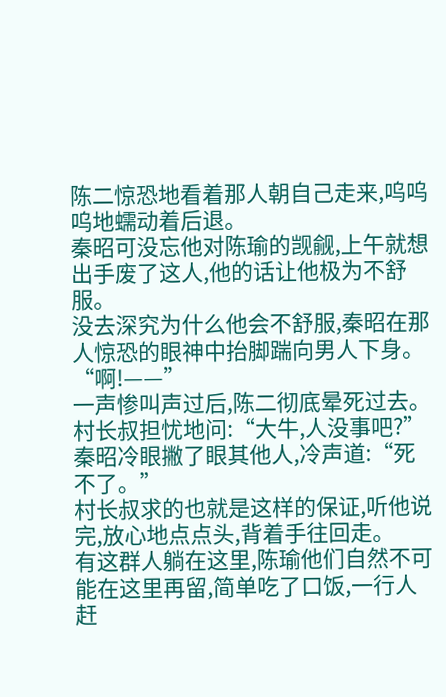陈二惊恐地看着那人朝自己走来,呜呜呜地蠕动着后退。
秦昭可没忘他对陈瑜的觊觎,上午就想出手废了这人,他的话让他极为不舒服。
没去深究为什么他会不舒服,秦昭在那人惊恐的眼神中抬脚踹向男人下身。
“啊!——”
一声惨叫声过后,陈二彻底晕死过去。
村长叔担忧地问:“大牛,人没事吧?”
秦昭冷眼撇了眼其他人,冷声道:“死不了。”
村长叔求的也就是这样的保证,听他说完,放心地点点头,背着手往回走。
有这群人躺在这里,陈瑜他们自然不可能在这里再留,简单吃了口饭,一行人赶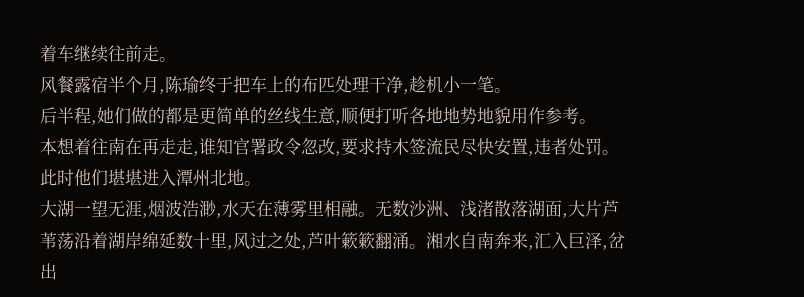着车继续往前走。
风餐露宿半个月,陈瑜终于把车上的布匹处理干净,趁机小一笔。
后半程,她们做的都是更简单的丝线生意,顺便打听各地地势地貌用作参考。
本想着往南在再走走,谁知官署政令忽改,要求持木签流民尽快安置,违者处罚。
此时他们堪堪进入潭州北地。
大湖一望无涯,烟波浩渺,水天在薄雾里相融。无数沙洲、浅渚散落湖面,大片芦苇荡沿着湖岸绵延数十里,风过之处,芦叶簌簌翻涌。湘水自南奔来,汇入巨泽,岔出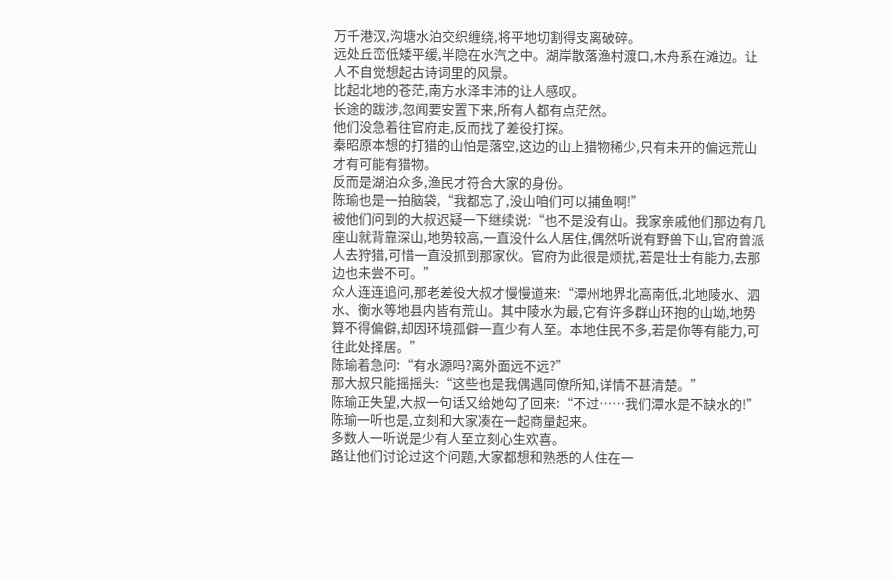万千港汊,沟塘水泊交织缠绕,将平地切割得支离破碎。
远处丘峦低矮平缓,半隐在水汽之中。湖岸散落渔村渡口,木舟系在滩边。让人不自觉想起古诗词里的风景。
比起北地的苍茫,南方水泽丰沛的让人感叹。
长途的跋涉,忽闻要安置下来,所有人都有点茫然。
他们没急着往官府走,反而找了差役打探。
秦昭原本想的打猎的山怕是落空,这边的山上猎物稀少,只有未开的偏远荒山才有可能有猎物。
反而是湖泊众多,渔民才符合大家的身份。
陈瑜也是一拍脑袋,“我都忘了,没山咱们可以捕鱼啊!”
被他们问到的大叔迟疑一下继续说:“也不是没有山。我家亲戚他们那边有几座山就背靠深山,地势较高,一直没什么人居住,偶然听说有野兽下山,官府曾派人去狩猎,可惜一直没抓到那家伙。官府为此很是烦扰,若是壮士有能力,去那边也未尝不可。”
众人连连追问,那老差役大叔才慢慢道来:“潭州地界北高南低,北地陵水、泗水、衡水等地县内皆有荒山。其中陵水为最,它有许多群山环抱的山坳,地势算不得偏僻,却因环境孤僻一直少有人至。本地住民不多,若是你等有能力,可往此处择居。”
陈瑜着急问:“有水源吗?离外面远不远?”
那大叔只能摇摇头:“这些也是我偶遇同僚所知,详情不甚清楚。”
陈瑜正失望,大叔一句话又给她勾了回来:“不过……我们潭水是不缺水的!”
陈瑜一听也是,立刻和大家凑在一起商量起来。
多数人一听说是少有人至立刻心生欢喜。
路让他们讨论过这个问题,大家都想和熟悉的人住在一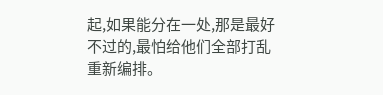起,如果能分在一处,那是最好不过的,最怕给他们全部打乱重新编排。